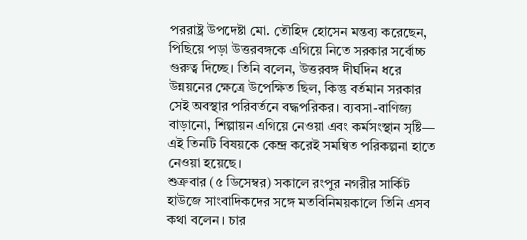পররাষ্ট্র উপদেষ্টা মো. তৌহিদ হোসেন মন্তব্য করেছেন, পিছিয়ে পড়া উত্তরবঙ্গকে এগিয়ে নিতে সরকার সর্বোচ্চ গুরুত্ব দিচ্ছে। তিনি বলেন, উত্তরবঙ্গ দীর্ঘদিন ধরে উন্নয়নের ক্ষেত্রে উপেক্ষিত ছিল, কিন্তু বর্তমান সরকার সেই অবস্থার পরিবর্তনে বদ্ধপরিকর। ব্যবসা-বাণিজ্য বাড়ানো, শিল্পায়ন এগিয়ে নেওয়া এবং কর্মসংস্থান সৃষ্টি— এই তিনটি বিষয়কে কেন্দ্র করেই সমন্বিত পরিকল্পনা হাতে নেওয়া হয়েছে।
শুক্রবার (৫ ডিসেম্বর) সকালে রংপুর নগরীর সার্কিট হাউজে সাংবাদিকদের সঙ্গে মতবিনিময়কালে তিনি এসব কথা বলেন। চার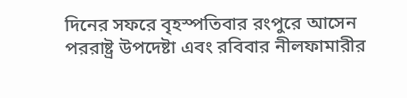দিনের সফরে বৃহস্পতিবার রংপুরে আসেন পররাষ্ট্র উপদেষ্টা এবং রবিবার নীলফামারীর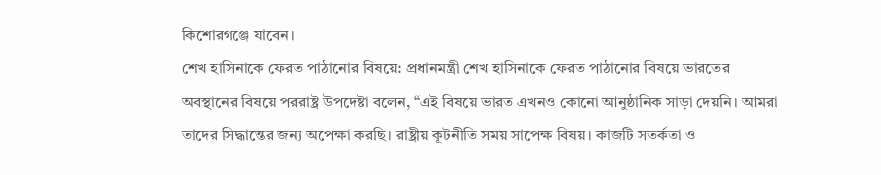কিশোরগঞ্জে যাবেন।
শেখ হাসিনাকে ফেরত পাঠানোর বিষয়ে: প্রধানমন্ত্রী শেখ হাসিনাকে ফেরত পাঠানোর বিষয়ে ভারতের অবস্থানের বিষয়ে পররাষ্ট্র উপদেষ্টা বলেন, “এই বিষয়ে ভারত এখনও কোনো আনুষ্ঠানিক সাড়া দেয়নি। আমরা তাদের সিদ্ধান্তের জন্য অপেক্ষা করছি। রাষ্ট্রীয় কূটনীতি সময় সাপেক্ষ বিষয়। কাজটি সতর্কতা ও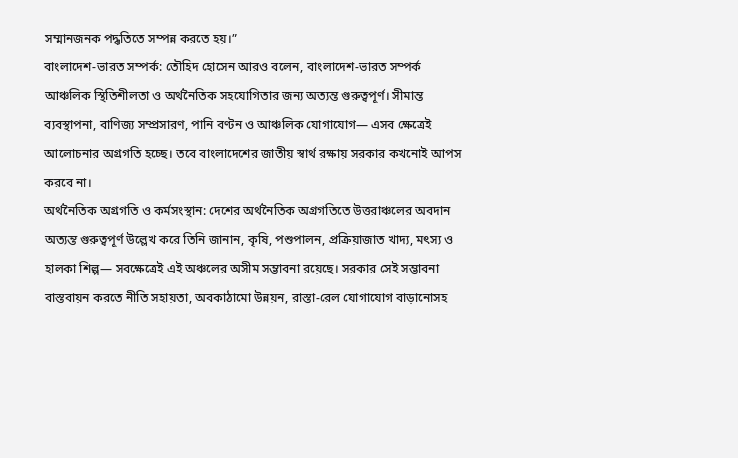সম্মানজনক পদ্ধতিতে সম্পন্ন করতে হয়।”
বাংলাদেশ-ভারত সম্পর্ক: তৌহিদ হোসেন আরও বলেন, বাংলাদেশ-ভারত সম্পর্ক আঞ্চলিক স্থিতিশীলতা ও অর্থনৈতিক সহযোগিতার জন্য অত্যন্ত গুরুত্বপূর্ণ। সীমান্ত ব্যবস্থাপনা, বাণিজ্য সম্প্রসারণ, পানি বণ্টন ও আঞ্চলিক যোগাযোগ— এসব ক্ষেত্রেই আলোচনার অগ্রগতি হচ্ছে। তবে বাংলাদেশের জাতীয় স্বার্থ রক্ষায় সরকার কখনোই আপস করবে না।
অর্থনৈতিক অগ্রগতি ও কর্মসংস্থান: দেশের অর্থনৈতিক অগ্রগতিতে উত্তরাঞ্চলের অবদান অত্যন্ত গুরুত্বপূর্ণ উল্লেখ করে তিনি জানান, কৃষি, পশুপালন, প্রক্রিয়াজাত খাদ্য, মৎস্য ও হালকা শিল্প— সবক্ষেত্রেই এই অঞ্চলের অসীম সম্ভাবনা রয়েছে। সরকার সেই সম্ভাবনা বাস্তবায়ন করতে নীতি সহায়তা, অবকাঠামো উন্নয়ন, রাস্তা-রেল যোগাযোগ বাড়ানোসহ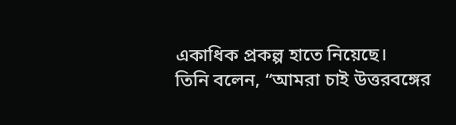একাধিক প্রকল্প হাতে নিয়েছে।
তিনি বলেন, “আমরা চাই উত্তরবঙ্গের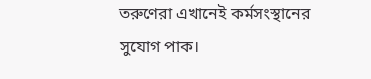তরুণেরা এখানেই কর্মসংস্থানের সুযোগ পাক।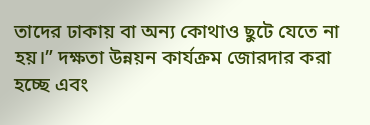তাদের ঢাকায় বা অন্য কোথাও ছুটে যেতে না হয়।” দক্ষতা উন্নয়ন কার্যক্রম জোরদার করা হচ্ছে এবং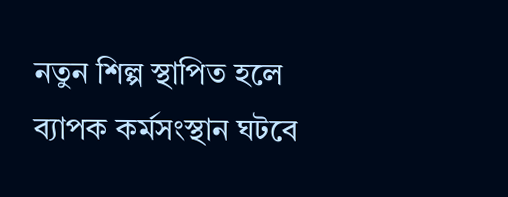নতুন শিল্প স্থাপিত হলে ব্যাপক কর্মসংস্থান ঘটবে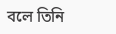বলে তিনি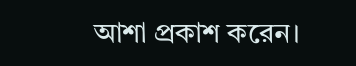আশা প্রকাশ করেন।